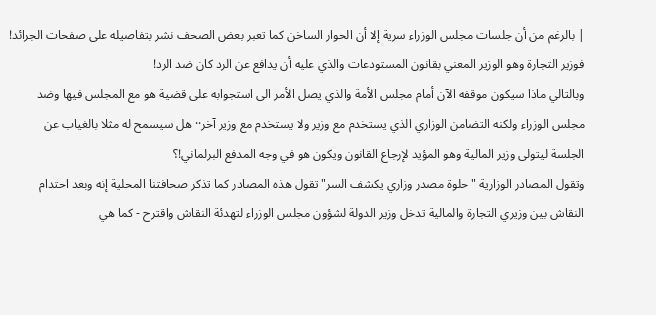| بالرغم من أن جلسات مجلس الوزراء سرية إلا أن الحوار الساخن كما تعبر بعض الصحف نشر بتفاصيله على صفحات الجرائد!
فوزير التجارة وهو الوزير المعني بقانون المستودعات والذي عليه أن يدافع عن الرد كان ضد الرد!
وبالتالي ماذا سيكون موقفه الآن أمام مجلس الأمة والذي يصل الأمر الى استجوابه على قضية هو مع المجلس فيها وضد مجلس الوزراء ولكنه التضامن الوزاري الذي يستخدم مع وزير ولا يستخدم مع وزير آخر·· هل سيسمح له مثلا بالغياب عن الجلسة ليتولى وزير المالية وهو المؤيد لإرجاع القانون ويكون هو في وجه المدفع البرلماني!؟
وتقول المصادر الوزارية "حلوة مصدر وزاري يكشف السر" تقول هذه المصادر كما تذكر صحافتنا المحلية إنه وبعد احتدام النقاش بين وزيري التجارة والمالية تدخل وزير الدولة لشؤون مجلس الوزراء لتهدئة النقاش واقترح - كما هي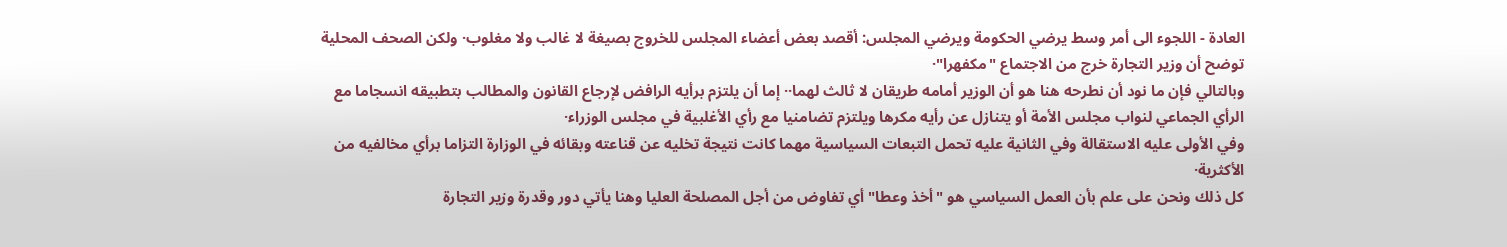العادة - اللجوء الى أمر وسط يرضي الحكومة ويرضي المجلس: أقصد بعض أعضاء المجلس للخروج بصيغة لا غالب ولا مغلوب· ولكن الصحف المحلية توضح أن وزير التجارة خرج من الاجتماع "مكفهرا"·
وبالتالي فإن ما نود أن نطرحه هنا هو أن الوزير أمامه طريقان لا ثالث لهما·· إما أن يلتزم برأيه الرافض لإرجاع القانون والمطالب بتطبيقه انسجاما مع الرأي الجماعي لنواب مجلس الأمة أو يتنازل عن رأيه مكرها ويلتزم تضامنيا مع رأي الأغلبية في مجلس الوزراء·
وفي الأولى عليه الاستقالة وفي الثانية عليه تحمل التبعات السياسية مهما كانت نتيجة تخليه عن قناعته وبقائه في الوزارة التزاما برأي مخالفيه من الأكثرية·
كل ذلك ونحن على علم بأن العمل السياسي هو "أخذ وعطا" أي تفاوض من أجل المصلحة العليا وهنا يأتي دور وقدرة وزير التجارة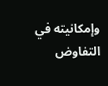وإمكانيته في التفاوض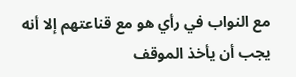مع النواب في رأي هو مع قناعتهم إلا أنه يجب أن يأخذ الموقف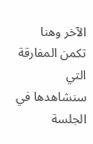الآخر وهنا تكمن المفارقة التي سنشاهدها في الجلسة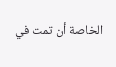الخاصة أن تمت في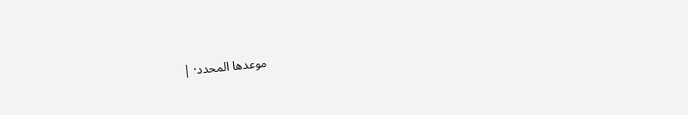موعدها المحدد· |